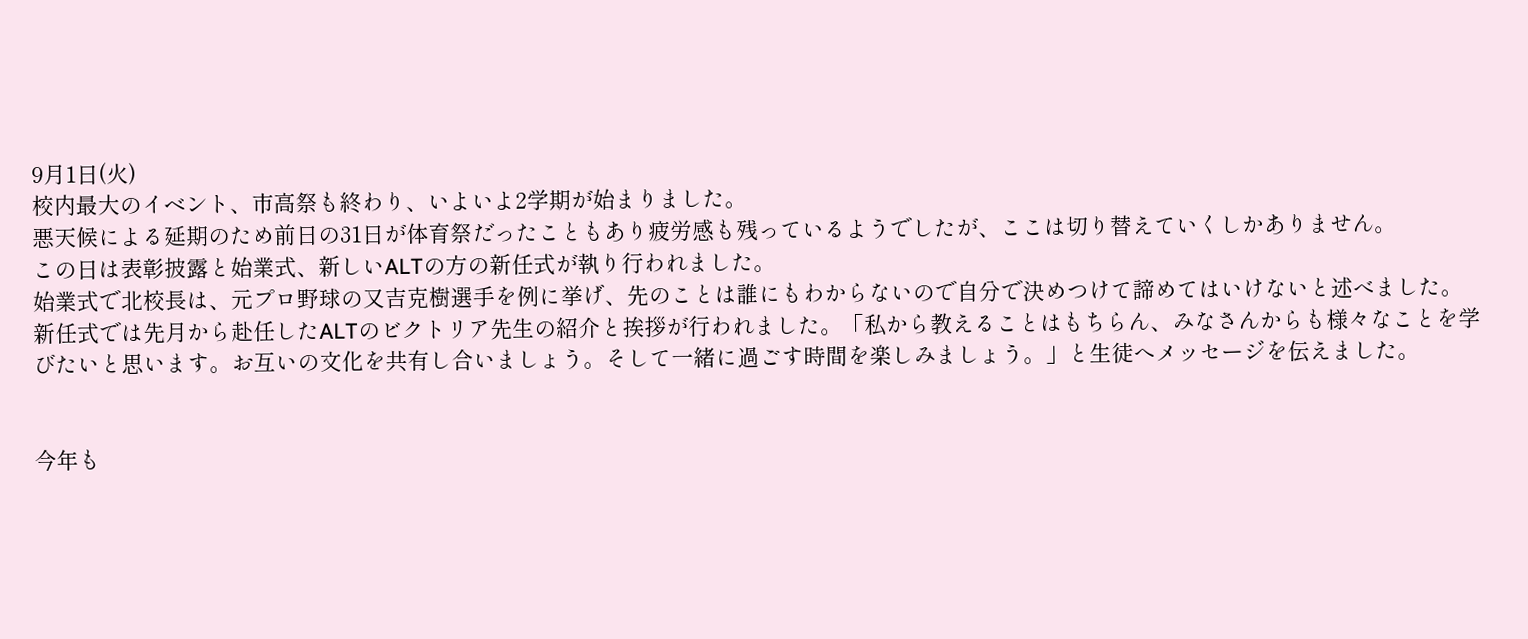9月1日(火)
校内最大のイベント、市高祭も終わり、いよいよ2学期が始まりました。
悪天候による延期のため前日の31日が体育祭だったこともあり疲労感も残っているようでしたが、ここは切り替えていくしかありません。
この日は表彰披露と始業式、新しいALTの方の新任式が執り行われました。
始業式で北校長は、元プロ野球の又吉克樹選手を例に挙げ、先のことは誰にもわからないので自分で決めつけて諦めてはいけないと述べました。
新任式では先月から赴任したALTのビクトリア先生の紹介と挨拶が行われました。「私から教えることはもちらん、みなさんからも様々なことを学びたいと思います。お互いの文化を共有し合いましょう。そして一緒に過ごす時間を楽しみましょう。」と生徒へメッセージを伝えました。


今年も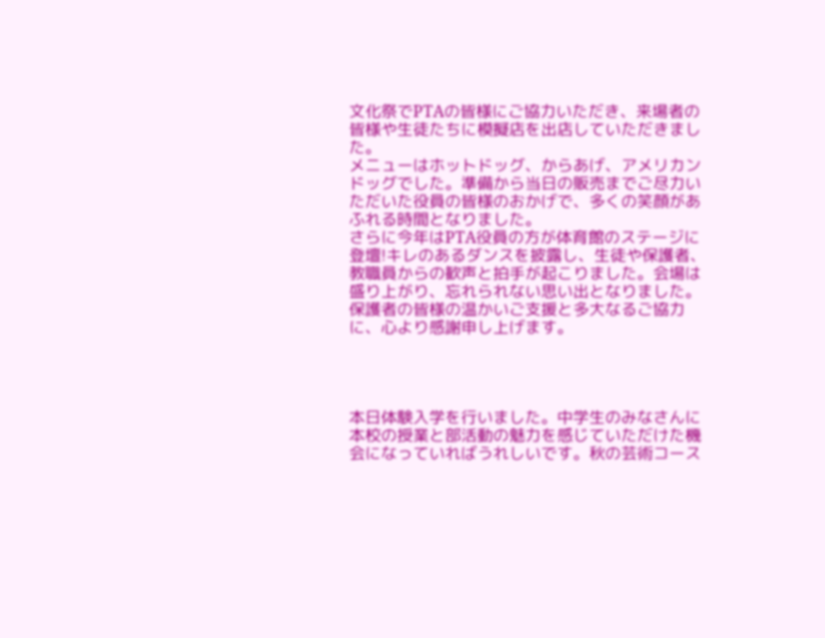文化祭でPTAの皆様にご協力いただき、来場者の皆様や生徒たちに模擬店を出店していただきました。
メニューはホットドッグ、からあげ、アメリカンドッグでした。準備から当日の販売までご尽力いただいた役員の皆様のおかげで、多くの笑顔があふれる時間となりました。
さらに今年はPTA役員の方が体育館のステージに登壇!キレのあるダンスを披露し、生徒や保護者、教職員からの歓声と拍手が起こりました。会場は盛り上がり、忘れられない思い出となりました。
保護者の皆様の温かいご支援と多大なるご協力に、心より感謝申し上げます。




本日体験入学を行いました。中学生のみなさんに本校の授業と部活動の魅力を感じていただけた機会になっていればうれしいです。秋の芸術コース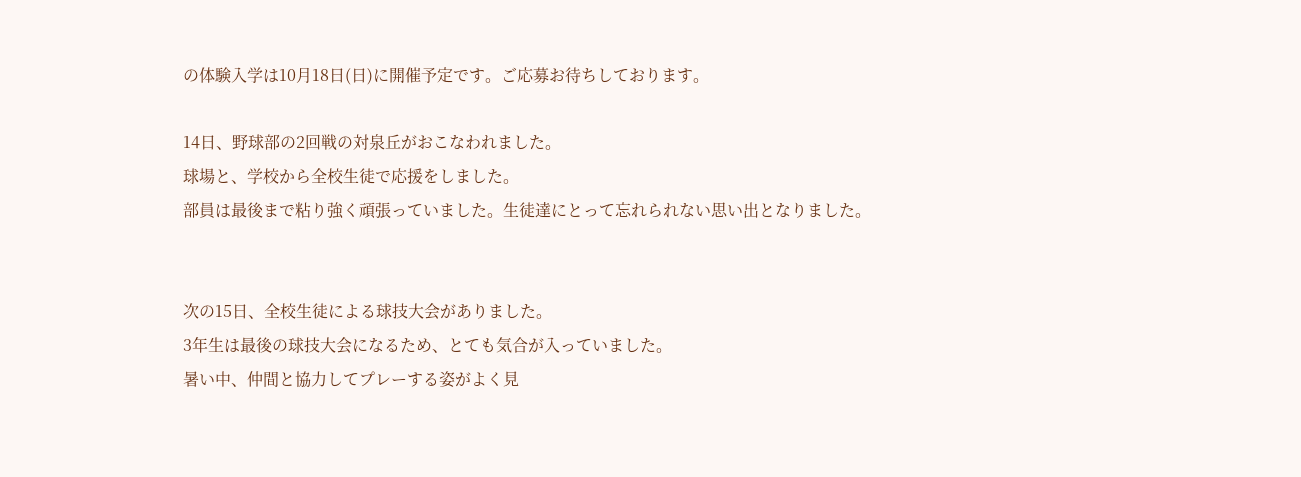の体験入学は10月18日(日)に開催予定です。ご応募お待ちしております。

14日、野球部の2回戦の対泉丘がおこなわれました。
球場と、学校から全校生徒で応援をしました。
部員は最後まで粘り強く頑張っていました。生徒達にとって忘れられない思い出となりました。


次の15日、全校生徒による球技大会がありました。
3年生は最後の球技大会になるため、とても気合が入っていました。
暑い中、仲間と協力してプレーする姿がよく見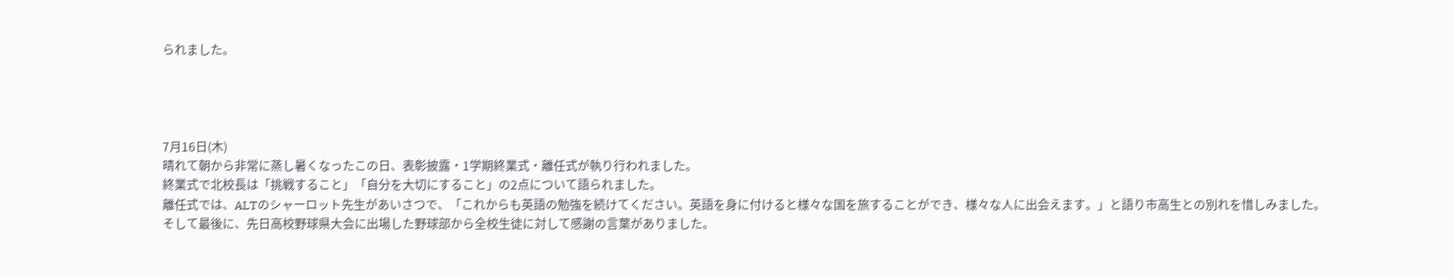られました。




7月16日(木)
晴れて朝から非常に蒸し暑くなったこの日、表彰披露・1学期終業式・離任式が執り行われました。
終業式で北校長は「挑戦すること」「自分を大切にすること」の2点について語られました。
離任式では、ALTのシャーロット先生があいさつで、「これからも英語の勉強を続けてください。英語を身に付けると様々な国を旅することができ、様々な人に出会えます。」と語り市高生との別れを惜しみました。
そして最後に、先日高校野球県大会に出場した野球部から全校生徒に対して感謝の言葉がありました。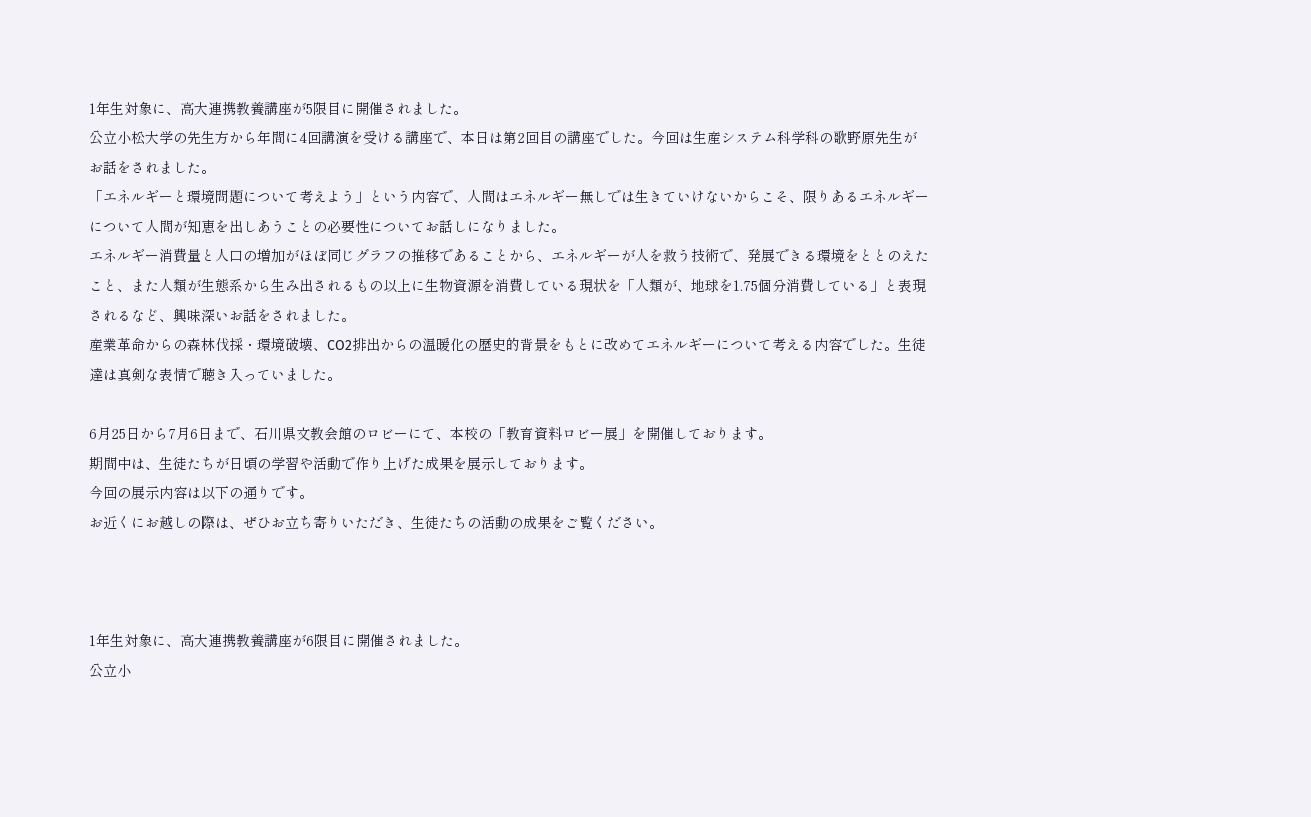1年生対象に、高大連携教養講座が5限目に開催されました。
公立小松大学の先生方から年間に4回講演を受ける講座で、本日は第2回目の講座でした。今回は生産システム科学科の歌野原先生がお話をされました。
「エネルギーと環境問題について考えよう」という内容で、人間はエネルギー無しでは生きていけないからこそ、限りあるエネルギーについて人間が知恵を出しあうことの必要性についてお話しになりました。
エネルギー消費量と人口の増加がほぼ同じグラフの推移であることから、エネルギーが人を救う技術で、発展できる環境をととのえたこと、また人類が生態系から生み出されるもの以上に生物資源を消費している現状を「人類が、地球を1.75個分消費している」と表現されるなど、興味深いお話をされました。
産業革命からの森林伐採・環境破壊、CO2排出からの温暖化の歴史的背景をもとに改めてエネルギーについて考える内容でした。生徒達は真剣な表情で聴き入っていました。

6月25日から7月6日まで、石川県文教会館のロビーにて、本校の「教育資料ロビー展」を開催しております。
期間中は、生徒たちが日頃の学習や活動で作り上げた成果を展示しております。
今回の展示内容は以下の通りです。
お近くにお越しの際は、ぜひお立ち寄りいただき、生徒たちの活動の成果をご覧ください。



1年生対象に、高大連携教養講座が6限目に開催されました。
公立小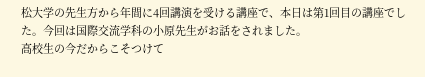松大学の先生方から年間に4回講演を受ける講座で、本日は第1回目の講座でした。今回は国際交流学科の小原先生がお話をされました。
高校生の今だからこそつけて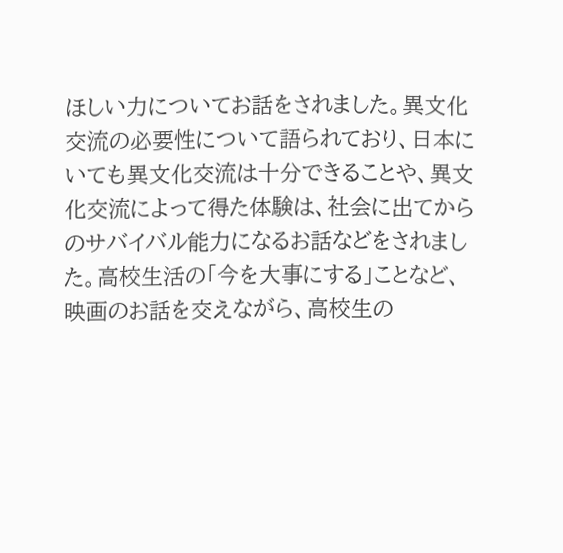ほしい力についてお話をされました。異文化交流の必要性について語られており、日本にいても異文化交流は十分できることや、異文化交流によって得た体験は、社会に出てからのサバイバル能力になるお話などをされました。高校生活の「今を大事にする」ことなど、映画のお話を交えながら、高校生の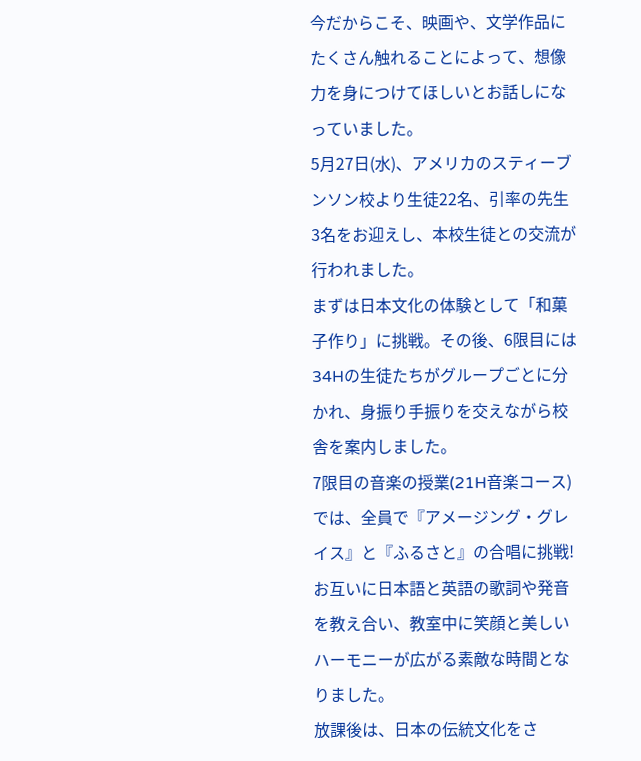今だからこそ、映画や、文学作品にたくさん触れることによって、想像力を身につけてほしいとお話しになっていました。
5月27日(水)、アメリカのスティーブンソン校より生徒22名、引率の先生3名をお迎えし、本校生徒との交流が行われました。
まずは日本文化の体験として「和菓子作り」に挑戦。その後、6限目には34Hの生徒たちがグループごとに分かれ、身振り手振りを交えながら校舎を案内しました。
7限目の音楽の授業(21H音楽コース)では、全員で『アメージング・グレイス』と『ふるさと』の合唱に挑戦!お互いに日本語と英語の歌詞や発音を教え合い、教室中に笑顔と美しいハーモニーが広がる素敵な時間となりました。
放課後は、日本の伝統文化をさ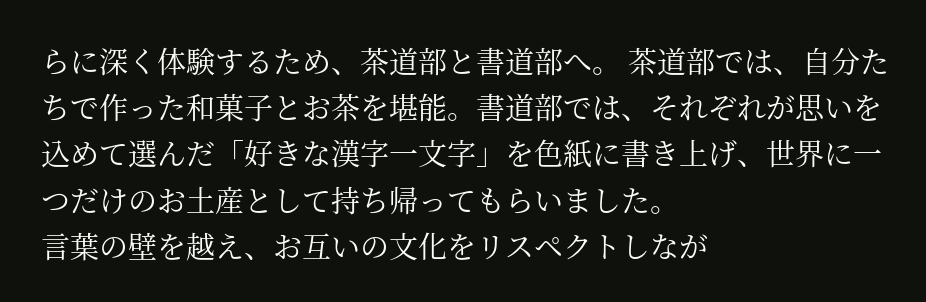らに深く体験するため、茶道部と書道部へ。 茶道部では、自分たちで作った和菓子とお茶を堪能。書道部では、それぞれが思いを込めて選んだ「好きな漢字一文字」を色紙に書き上げ、世界に一つだけのお土産として持ち帰ってもらいました。
言葉の壁を越え、お互いの文化をリスペクトしなが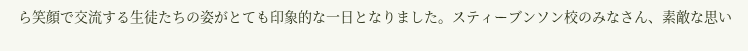ら笑顔で交流する生徒たちの姿がとても印象的な一日となりました。スティーブンソン校のみなさん、素敵な思い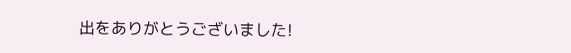出をありがとうございました!